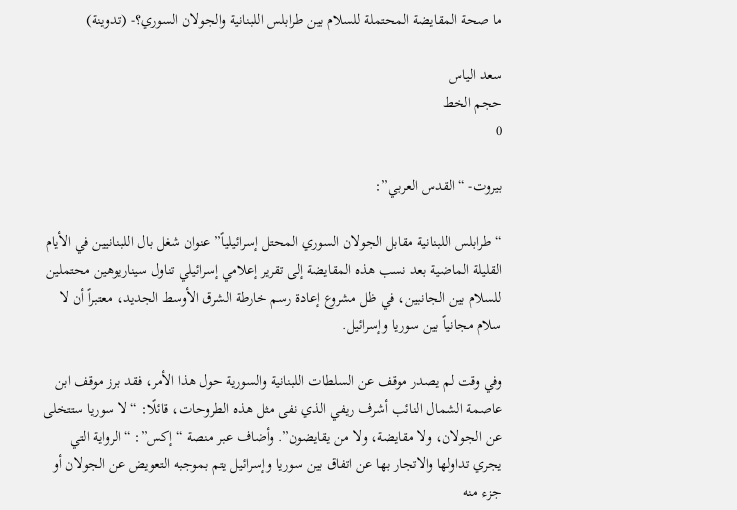ما صحة المقايضة المحتملة للسلام بين طرابلس اللبنانية والجولان السوري؟- (تدوينة)

سعد الياس
حجم الخط
0

بيروت- “القدس العربي”:

“طرابلس اللبنانية مقابل الجولان السوري المحتل إسرائيلياً” عنوان شغل بال اللبنانيين في الأيام القليلة الماضية بعد نسب هذه المقايضة إلى تقرير إعلامي إسرائيلي تناول سيناريوهين محتملين للسلام بين الجانبين، في ظل مشروع إعادة رسم خارطة الشرق الأوسط الجديد، معتبراً أن لا سلام مجانياً بين سوريا وإسرائيل.

وفي وقت لم يصدر موقف عن السلطات اللبنانية والسورية حول هذا الأمر، فقد برز موقف ابن عاصمة الشمال النائب أشرف ريفي الذي نفى مثل هذه الطروحات، قائلًا: “لا سوريا ستتخلى عن الجولان، ولا مقايضة، ولا من يقايضون”. وأضاف عبر منصة “إكس”: “الرواية التي يجري تداولها والاتجار بها عن اتفاق بين سوريا وإسرائيل يتم بموجبه التعويض عن الجولان أو جزء منه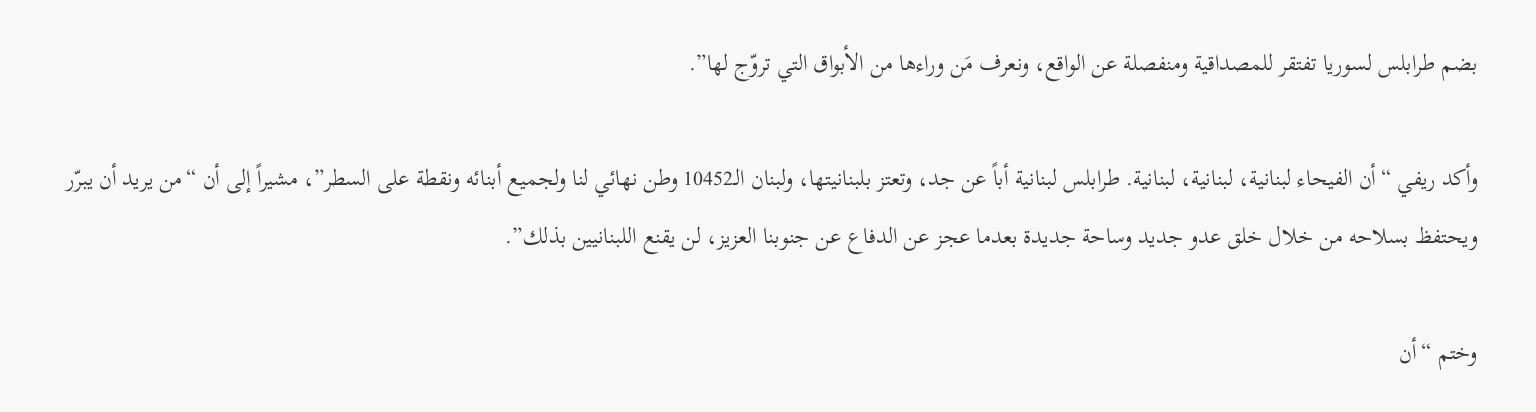بضم طرابلس لسوريا تفتقر للمصداقية ومنفصلة عن الواقع، ونعرف مَن وراءها من الأبواق التي تروّج لها”.

وأكد ريفي “أن الفيحاء لبنانية، لبنانية، لبنانية. طرابلس لبنانية أباً عن جد، وتعتز بلبنانيتها، ولبنان الـ10452 وطن نهائي لنا ولجميع أبنائه ونقطة على السطر”، مشيراً إلى أن “من يريد أن يبرّر ويحتفظ بسلاحه من خلال خلق عدو جديد وساحة جديدة بعدما عجز عن الدفاع عن جنوبنا العزيز، لن يقنع اللبنانيين بذلك”.

وختم “أن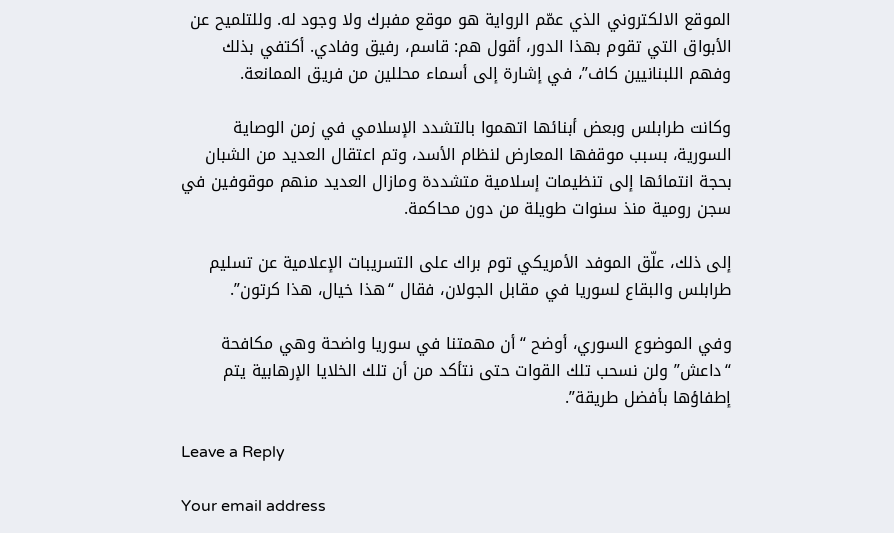الموقع الالكتروني الذي عمّم الرواية هو موقع مفبرك ولا وجود له. وللتلميح عن الأبواق التي تقوم بهذا الدور، أقول هم: قاسم، رفيق وفادي. أكتفي بذلك وفهم اللبنانيين كاف”، في إشارة إلى أسماء محللين من فريق الممانعة.

وكانت طرابلس وبعض أبنائها اتهموا بالتشدد الإسلامي في زمن الوصاية السورية، بسبب موقفها المعارض لنظام الأسد، وتم اعتقال العديد من الشبان بحجة انتمائها إلى تنظيمات إسلامية متشددة ومازال العديد منهم موقوفين في سجن رومية منذ سنوات طويلة من دون محاكمة.

إلى ذلك، علّق الموفد الأمريكي توم براك على التسريبات الإعلامية عن تسليم طرابلس والبقاع لسوريا في مقابل الجولان، فقال “هذا خيال، هذا كرتون”.

وفي الموضوع السوري، أوضح “أن مهمتنا في سوريا واضحة وهي مكافحة “داعش” ولن نسحب تلك القوات حتى نتأكد من أن تلك الخلايا الإرهابية يتم إطفاؤها بأفضل طريقة”.

Leave a Reply

Your email address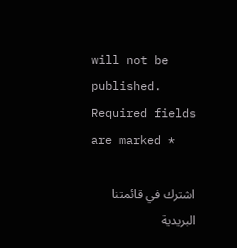will not be published. Required fields are marked *

اشترك في قائمتنا البريدية